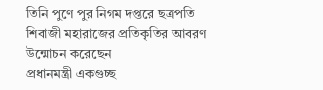তিনি পুণে পুর নিগম দপ্তরে ছত্রপতি শিবাজী মহারাজের প্রতিকৃতির আবরণ উন্মোচন করেছেন
প্রধানমন্ত্রী একগুচ্ছ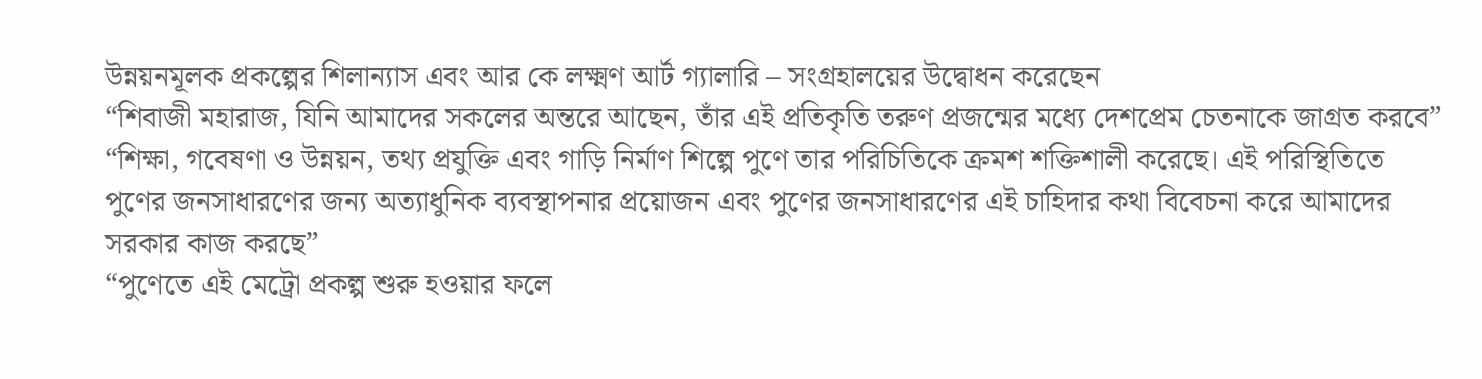উন্নয়নমূলক প্রকল্পের শিলান্যাস এবং আর কে লক্ষ্মণ আর্ট গ্যালারি – সংগ্রহালয়ের উদ্বোধন করেছেন
“শিবাজী মহারাজ, যিনি আমাদের সকলের অন্তরে আছেন, তাঁর এই প্রতিকৃতি তরুণ প্রজন্মের মধ্যে দেশপ্রেম চেতনাকে জাগ্রত করবে”
“শিক্ষা, গবেষণা ও উন্নয়ন, তথ্য প্রযুক্তি এবং গাড়ি নির্মাণ শিল্পে পুণে তার পরিচিতিকে ক্রমশ শক্তিশালী করেছে। এই পরিস্থিতিতে পুণের জনসাধারণের জন্য অত্যাধুনিক ব্যবস্থাপনার প্রয়োজন এবং পুণের জনসাধারণের এই চাহিদার কথা বিবেচনা করে আমাদের সরকার কাজ করছে”
“পুণেতে এই মেট্রো প্রকল্প শুরু হওয়ার ফলে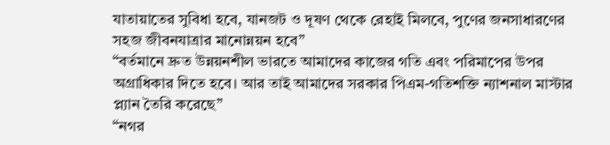যাতায়াতের সুবিধা হবে, যানজট ও দূষণ থেকে রেহাই মিলবে, পুণের জনসাধারণের সহজ জীবনযাত্রার মানোন্নয়ন হবে”
“বর্তমানে দ্রুত উন্নয়নশীল ভারতে আমাদের কাজের গতি এবং পরিমাপের উপর অগ্রাধিকার দিতে হবে। আর তাই আমাদের সরকার পিএম-গতিশক্তি ন্যাশনাল মাস্টার প্ল্যান তৈরি করেছে”
“নগর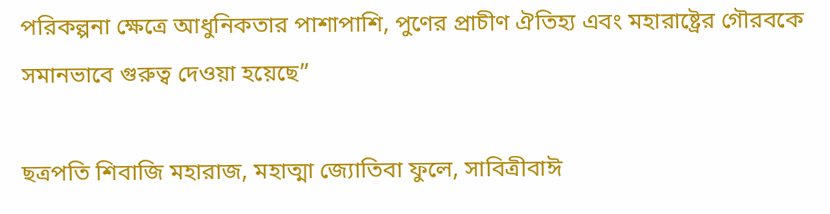পরিকল্পনা ক্ষেত্রে আধুনিকতার পাশাপাশি, পুণের প্রাচীণ ঐতিহ্য এবং মহারাষ্ট্রের গৌরবকে সমানভাবে গুরুত্ব দেওয়া হয়েছে”

ছত্রপতি শিবাজি মহারাজ, মহাত্মা জ্যোতিবা ফুলে, সাবিত্রীবাঈ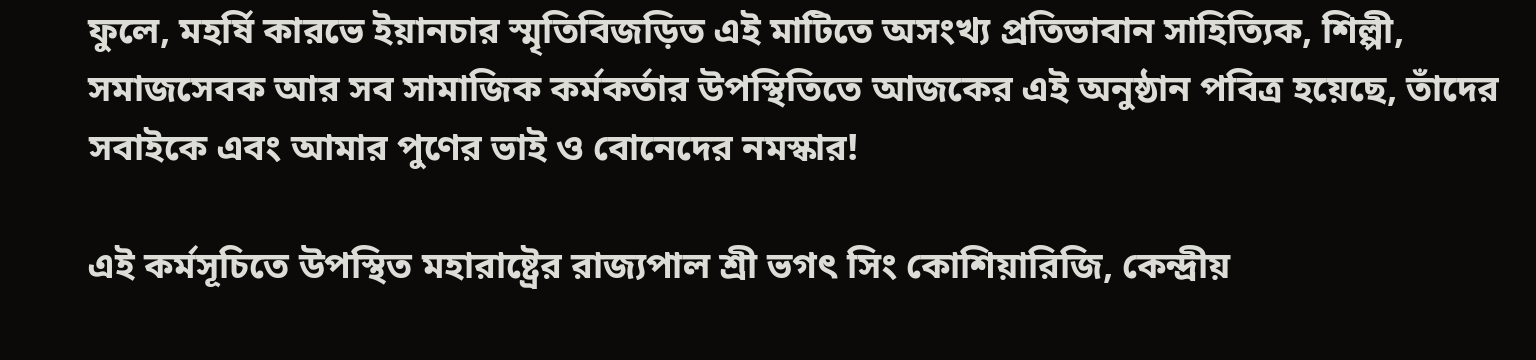ফুলে, মহর্ষি কারভে ইয়ানচার স্মৃতিবিজড়িত এই মাটিতে অসংখ্য প্রতিভাবান সাহিত্যিক, শিল্পী, সমাজসেবক আর সব সামাজিক কর্মকর্তার উপস্থিতিতে আজকের এই অনুষ্ঠান পবিত্র হয়েছে, তাঁদের সবাইকে এবং আমার পুণের ভাই ও বোনেদের নমস্কার!

এই কর্মসূচিতে উপস্থিত মহারাষ্ট্রের রাজ্যপাল শ্রী ভগৎ সিং কোশিয়ারিজি, কেন্দ্রীয়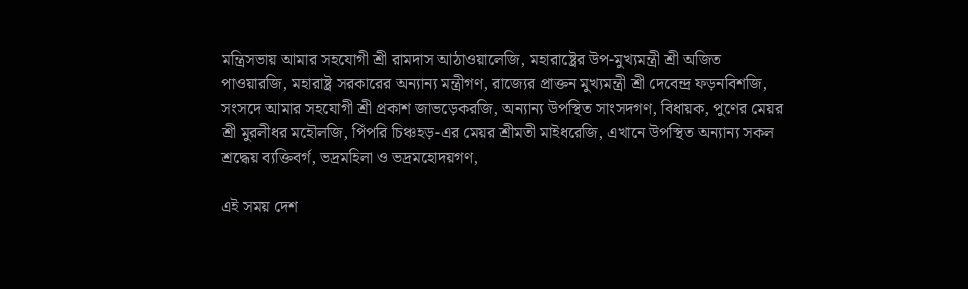মন্ত্রিসভায় আমার সহযোগী শ্রী রামদাস আঠাওয়ালেজি, মহারাষ্ট্রের উপ-মুখ্যমন্ত্রী শ্রী অজিত পাওয়ারজি, মহারাষ্ট্র সরকারের অন্যান্য মন্ত্রীগণ, রাজ্যের প্রাক্তন মুখ্যমন্ত্রী শ্রী দেবেন্দ্র ফড়নবিশজি, সংসদে আমার সহযোগী শ্রী প্রকাশ জাভড়েকরজি, অন্যান্য উপস্থিত সাংসদগণ, বিধায়ক, পুণের মেয়র শ্রী মুরলীধর মহৌলজি, পিঁপরি চিঞ্চহড়-এর মেয়র শ্রীমতী মাইধরেজি, এখানে উপস্থিত অন্যান্য সকল শ্রদ্ধেয় ব্যক্তিবর্গ, ভদ্রমহিলা ও ভদ্রমহোদয়গণ,

এই সময় দেশ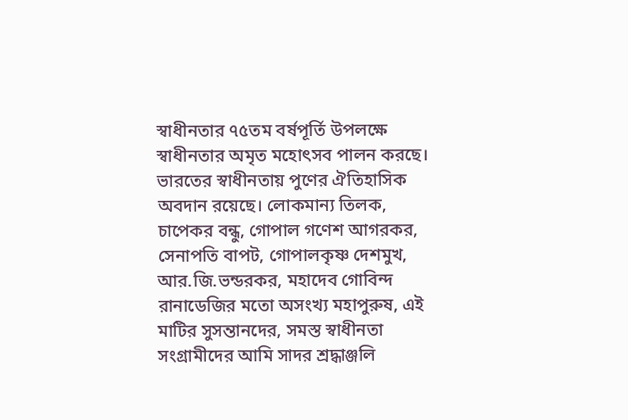স্বাধীনতার ৭৫তম বর্ষপূর্তি উপলক্ষে স্বাধীনতার অমৃত মহোৎসব পালন করছে। ভারতের স্বাধীনতায় পুণের ঐতিহাসিক অবদান রয়েছে। লোকমান্য তিলক, চাপেকর বন্ধু, গোপাল গণেশ আগরকর, সেনাপতি বাপট, গোপালকৃষ্ণ দেশমুখ, আর.জি.ভন্ডরকর, মহাদেব গোবিন্দ রানাডেজির মতো অসংখ্য মহাপুরুষ, এই মাটির সুসন্তানদের, সমস্ত স্বাধীনতা সংগ্রামীদের আমি সাদর শ্রদ্ধাঞ্জলি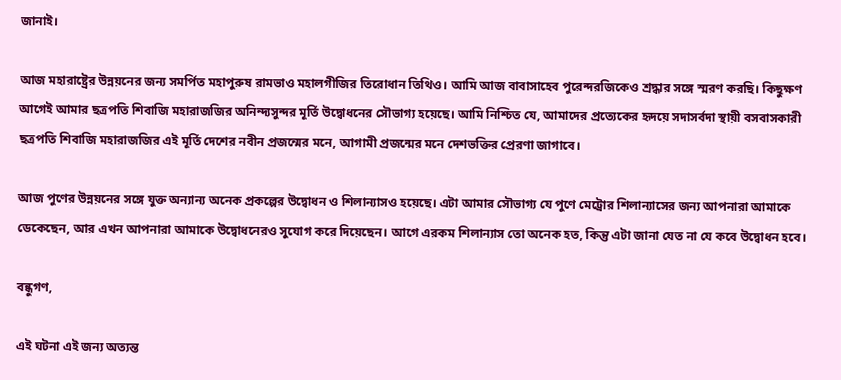জানাই।

আজ মহারাষ্ট্রের উন্নয়নের জন্য সমর্পিত মহাপুরুষ রামভাও মহালগীজির তিরোধান তিথিও। আমি আজ বাবাসাহেব পুরেন্দরজিকেও শ্রদ্ধার সঙ্গে স্মরণ করছি। কিছুক্ষণ আগেই আমার ছত্রপতি শিবাজি মহারাজজির অনিন্দ্যসুন্দর মূর্তি উদ্বোধনের সৌভাগ্য হয়েছে। আমি নিশ্চিত যে, আমাদের প্রত্যেকের হৃদয়ে সদাসর্বদা স্থায়ী বসবাসকারী ছত্রপতি শিবাজি মহারাজজির এই মূর্তি দেশের নবীন প্রজন্মের মনে, আগামী প্রজন্মের মনে দেশভক্তির প্রেরণা জাগাবে।

আজ পুণের উন্নয়নের সঙ্গে যুক্ত অন্যান্য অনেক প্রকল্পের উদ্বোধন ও শিলান্যাসও হয়েছে। এটা আমার সৌভাগ্য যে পুণে মেট্রোর শিলান্যাসের জন্য আপনারা আমাকে ডেকেছেন, আর এখন আপনারা আমাকে উদ্বোধনেরও সুযোগ করে দিয়েছেন। আগে এরকম শিলান্যাস তো অনেক হত, কিন্তু এটা জানা যেত না যে কবে উদ্বোধন হবে।

বন্ধুগণ,

এই ঘটনা এই জন্য অত্যন্ত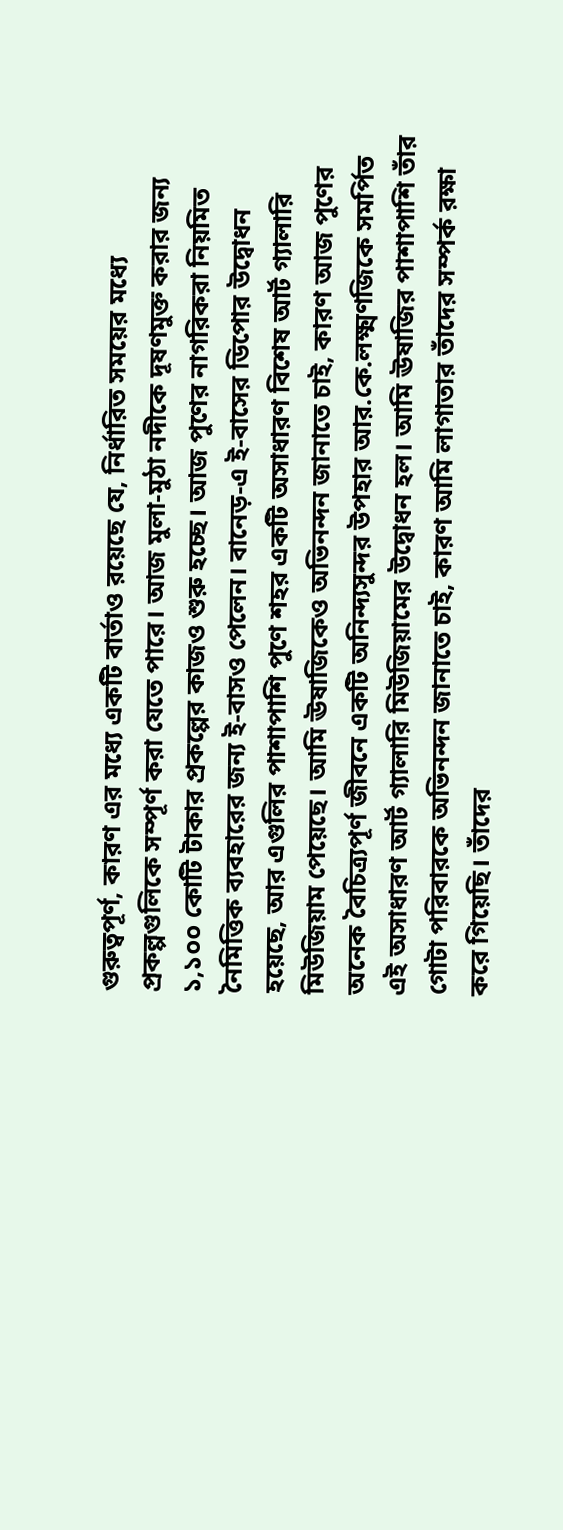গুরুত্বপূর্ণ, কারণ এর মধ্যে একটি বার্তাও রয়েছে যে, নির্ধারিত সময়ের মধ্যে প্রকল্পগুলিকে সম্পূর্ণ করা যেতে পারে। আজ মুলা-মুঠা নদীকে দূষণমুক্ত করার জন্য ১,১০০ কোটি টাকার প্রকল্পের কাজও শুরু হচ্ছে। আজ পুণের নাগরিকরা নিয়মিত নৈমিত্তিক ব্যবহারের জন্য ই-বাসও পেলেন। বানেড়-এ ই-বাসের ডিপোর উদ্বোধন হয়েছে, আর এগুলির পাশাপাশি পুণে শহর একটি অসাধারণ বিশেষ আর্ট গ্যালারি মিউজিয়াম পেয়েছে। আমি ঊষাজিকেও অভিনন্দন জানাতে চাই, কারণ আজ পুণের অনেক বৈচিত্র্যপূর্ণ জীবনে একটি অনিন্দ্যসুন্দর উপহার আর.কে.লক্ষ্মণজিকে সমর্পিত এই অসাধারণ আর্ট গ্যালারি মিউজিয়ামের উদ্বোধন হল। আমি ঊষাজির পাশাপাশি তাঁর গোটা পরিবারকে অভিনন্দন জানাতে চাই, কারণ আমি লাগাতার তাঁদের সম্পর্ক রক্ষা করে গিয়েছি। তাঁদের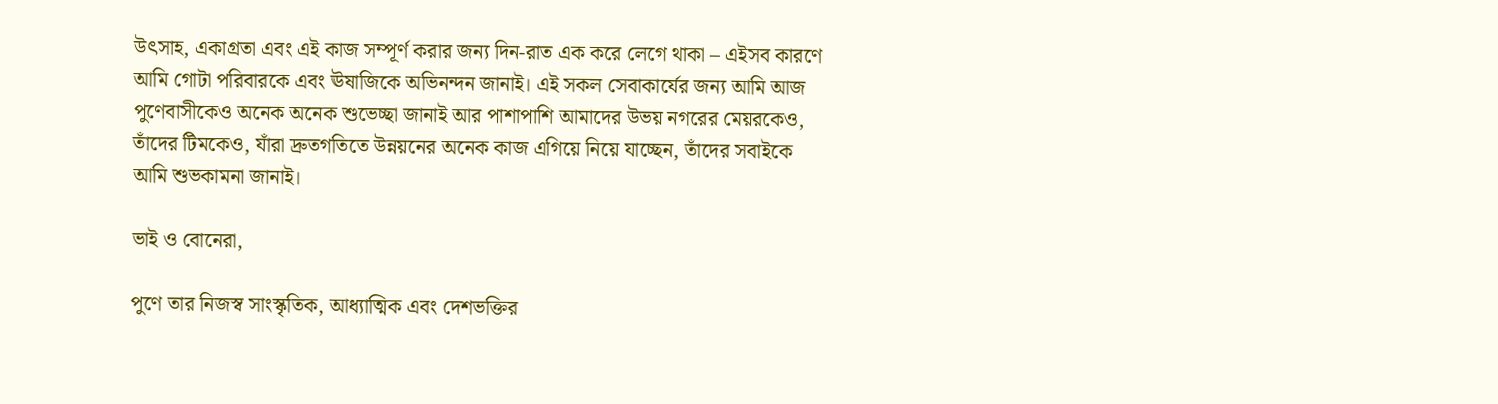উৎসাহ, একাগ্রতা এবং এই কাজ সম্পূর্ণ করার জন্য দিন-রাত এক করে লেগে থাকা – এইসব কারণে আমি গোটা পরিবারকে এবং ঊষাজিকে অভিনন্দন জানাই। এই সকল সেবাকার্যের জন্য আমি আজ পুণেবাসীকেও অনেক অনেক শুভেচ্ছা জানাই আর পাশাপাশি আমাদের উভয় নগরের মেয়রকেও, তাঁদের টিমকেও, যাঁরা দ্রুতগতিতে উন্নয়নের অনেক কাজ এগিয়ে নিয়ে যাচ্ছেন, তাঁদের সবাইকে আমি শুভকামনা জানাই।

ভাই ও বোনেরা,

পুণে তার নিজস্ব সাংস্কৃতিক, আধ্যাত্মিক এবং দেশভক্তির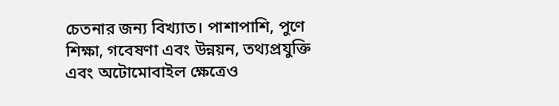চেতনার জন্য বিখ্যাত। পাশাপাশি, পুণে শিক্ষা, গবেষণা এবং উন্নয়ন, তথ্যপ্রযুক্তি এবং অটোমোবাইল ক্ষেত্রেও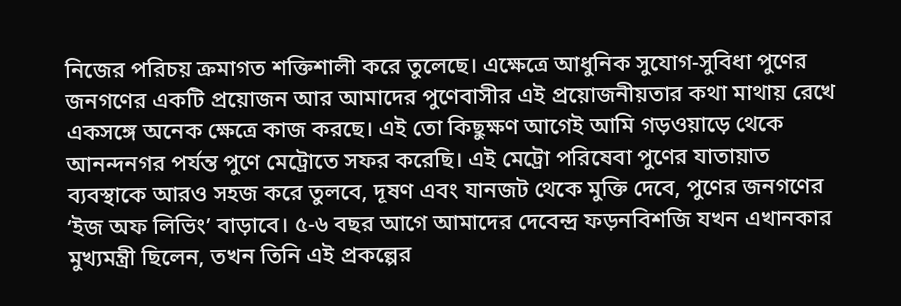নিজের পরিচয় ক্রমাগত শক্তিশালী করে তুলেছে। এক্ষেত্রে আধুনিক সুযোগ-সুবিধা পুণের জনগণের একটি প্রয়োজন আর আমাদের পুণেবাসীর এই প্রয়োজনীয়তার কথা মাথায় রেখে একসঙ্গে অনেক ক্ষেত্রে কাজ করছে। এই তো কিছুক্ষণ আগেই আমি গড়ওয়াড়ে থেকে আনন্দনগর পর্যন্ত পুণে মেট্রোতে সফর করেছি। এই মেট্রো পরিষেবা পুণের যাতায়াত ব্যবস্থাকে আরও সহজ করে তুলবে, দূষণ এবং যানজট থেকে মুক্তি দেবে, পুণের জনগণের ‘ইজ অফ লিভিং’ বাড়াবে। ৫-৬ বছর আগে আমাদের দেবেন্দ্র ফড়নবিশজি যখন এখানকার মুখ্যমন্ত্রী ছিলেন, তখন তিনি এই প্রকল্পের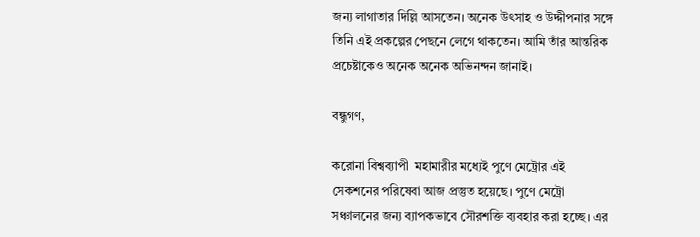জন্য লাগাতার দিল্লি আসতেন। অনেক উৎসাহ ও উদ্দীপনার সঙ্গে তিনি এই প্রকল্পের পেছনে লেগে থাকতেন। আমি তাঁর আন্তরিক প্রচেষ্টাকেও অনেক অনেক অভিনন্দন জানাই।

বন্ধুগণ,

করোনা বিশ্বব্যাপী  মহামারীর মধ্যেই পুণে মেট্রোর এই সেকশনের পরিষেবা আজ প্রস্তুত হয়েছে। পুণে মেট্রো সঞ্চালনের জন্য ব্যাপকভাবে সৌরশক্তি ব্যবহার করা হচ্ছে। এর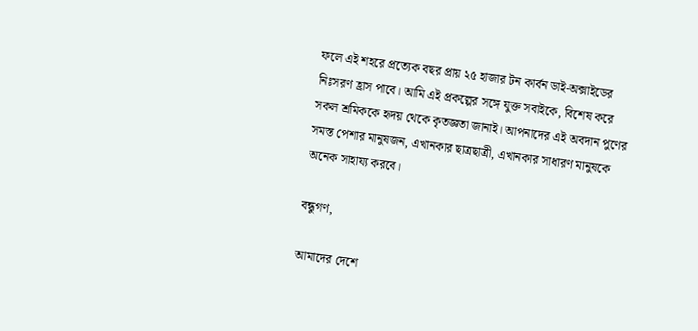ফলে এই শহরে প্রত্যেক বছর প্রায় ২৫ হাজার টন কার্বন ডাই-অক্সাইডের নিঃসরণ হ্রাস পাবে। আমি এই প্রকল্পের সঙ্গে যুক্ত সবাইকে, বিশেষ করে সকল শ্রমিককে হৃদয় থেকে কৃতজ্ঞতা জানাই। আপনাদের এই অবদান পুণের সমস্ত পেশার মানুষজন, এখানকার ছাত্রছাত্রী, এখানকার সাধারণ মানুষকে অনেক সাহায্য করবে।

বন্ধুগণ,

আমাদের দেশে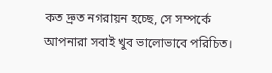কত দ্রুত নগরায়ন হচ্ছে, সে সম্পর্কে আপনারা সবাই খুব ভালোভাবে পরিচিত।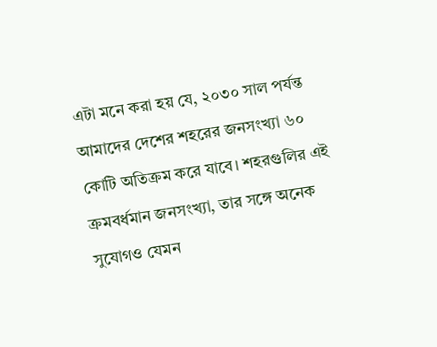এটা মনে করা হয় যে, ২০৩০ সাল পর্যন্ত আমাদের দেশের শহরের জনসংখ্যা ৬০ কোটি অতিক্রম করে যাবে। শহরগুলির এই ক্রমবর্ধমান জনসংখ্যা, তার সঙ্গে অনেক সুযোগও যেমন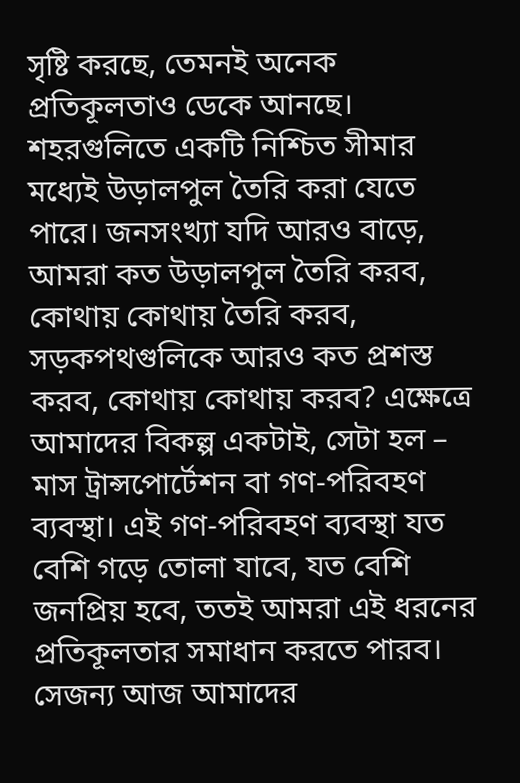সৃষ্টি করছে, তেমনই অনেক প্রতিকূলতাও ডেকে আনছে। শহরগুলিতে একটি নিশ্চিত সীমার মধ্যেই উড়ালপুল তৈরি করা যেতে পারে। জনসংখ্যা যদি আরও বাড়ে, আমরা কত উড়ালপুল তৈরি করব, কোথায় কোথায় তৈরি করব, সড়কপথগুলিকে আরও কত প্রশস্ত করব, কোথায় কোথায় করব? এক্ষেত্রে আমাদের বিকল্প একটাই, সেটা হল – মাস ট্রান্সপোর্টেশন বা গণ-পরিবহণ ব্যবস্থা। এই গণ-পরিবহণ ব্যবস্থা যত বেশি গড়ে তোলা যাবে, যত বেশি জনপ্রিয় হবে, ততই আমরা এই ধরনের প্রতিকূলতার সমাধান করতে পারব। সেজন্য আজ আমাদের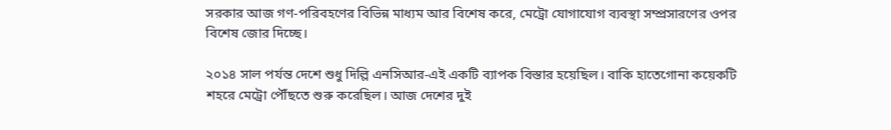সরকার আজ গণ-পরিবহণের বিভিন্ন মাধ্যম আর বিশেষ করে, মেট্রো যোগাযোগ ব্যবস্থা সম্প্রসারণের ওপর বিশেষ জোর দিচ্ছে।

২০১৪ সাল পর্যন্ত দেশে শুধু দিল্লি এনসিআর-এই একটি ব্যাপক বিস্তার হয়েছিল। বাকি হাতেগোনা কয়েকটি শহরে মেট্রো পৌঁছতে শুরু করেছিল। আজ দেশের দুই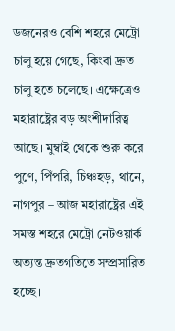ডজনেরও বেশি শহরে মেট্রো চালু হয়ে গেছে, কিংবা দ্রুত চালু হতে চলেছে। এক্ষেত্রেও মহারাষ্ট্রের বড় অংশীদারিত্ব আছে। মুম্বাই থেকে শুরু করে পুণে, পিঁপরি, চিঞ্চহড়, থানে, নাগপুর – আজ মহারাষ্ট্রের এই সমস্ত শহরে মেট্রো নেটওয়ার্ক অত্যন্ত দ্রুতগতিতে সম্প্রসারিত হচ্ছে।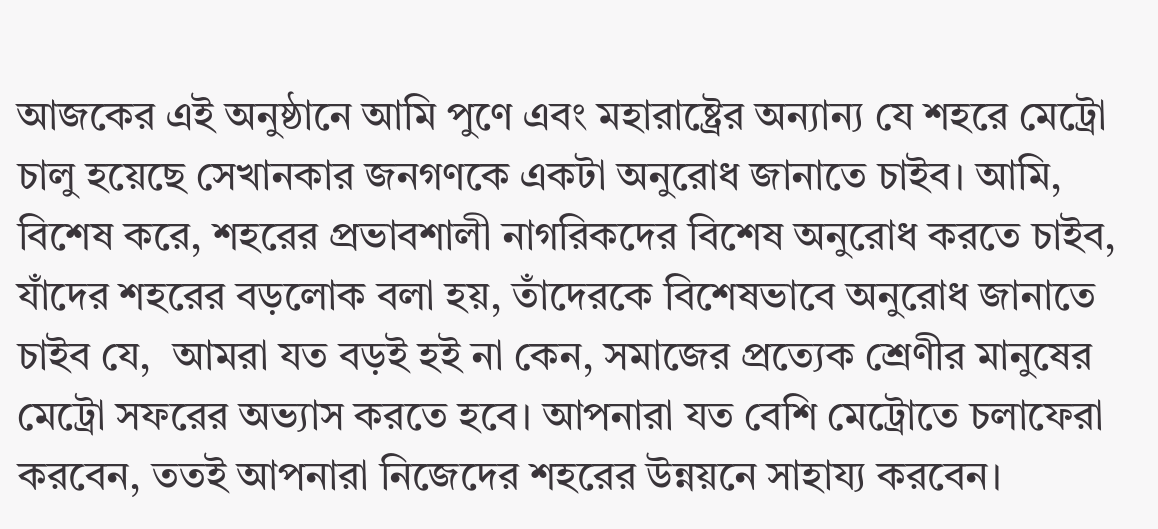আজকের এই অনুষ্ঠানে আমি পুণে এবং মহারাষ্ট্রের অন্যান্য যে শহরে মেট্রো চালু হয়েছে সেখানকার জনগণকে একটা অনুরোধ জানাতে চাইব। আমি, বিশেষ করে, শহরের প্রভাবশালী নাগরিকদের বিশেষ অনুরোধ করতে চাইব, যাঁদের শহরের বড়লোক বলা হয়, তাঁদেরকে বিশেষভাবে অনুরোধ জানাতে চাইব যে,  আমরা যত বড়ই হই না কেন, সমাজের প্রত্যেক শ্রেণীর মানুষের মেট্রো সফরের অভ্যাস করতে হবে। আপনারা যত বেশি মেট্রোতে চলাফেরা করবেন, ততই আপনারা নিজেদের শহরের উন্নয়নে সাহায্য করবেন।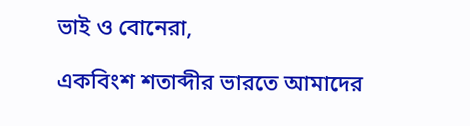ভাই ও বোনেরা,

একবিংশ শতাব্দীর ভারতে আমাদের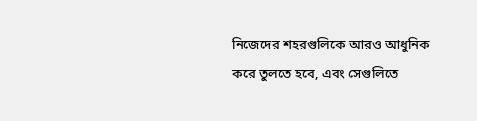নিজেদের শহরগুলিকে আরও আধুনিক করে তুলতে হবে, এবং সেগুলিতে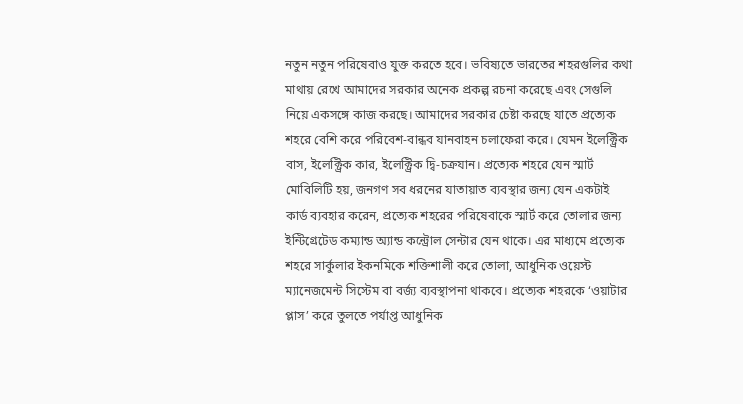নতুন নতুন পরিষেবাও যুক্ত করতে হবে। ভবিষ্যতে ভারতের শহরগুলির কথা মাথায় রেখে আমাদের সরকার অনেক প্রকল্প রচনা করেছে এবং সেগুলি নিয়ে একসঙ্গে কাজ করছে। আমাদের সরকার চেষ্টা করছে যাতে প্রত্যেক শহরে বেশি করে পরিবেশ-বান্ধব যানবাহন চলাফেরা করে। যেমন ইলেক্ট্রিক বাস, ইলেক্ট্রিক কার, ইলেক্ট্রিক দ্বি-চক্রযান। প্রত্যেক শহরে যেন স্মার্ট মোবিলিটি হয়, জনগণ সব ধরনের যাতায়াত ব্যবস্থার জন্য যেন একটাই কার্ড ব্যবহার করেন, প্রত্যেক শহরের পরিষেবাকে স্মার্ট করে তোলার জন্য ইন্টিগ্রেটেড কম্যান্ড অ্যান্ড কন্ট্রোল সেন্টার যেন থাকে। এর মাধ্যমে প্রত্যেক শহরে সার্কুলার ইকনমিকে শক্তিশালী করে তোলা, আধুনিক ওয়েস্ট ম্যানেজমেন্ট সিস্টেম বা বর্জ্য ব্যবস্থাপনা থাকবে। প্রত্যেক শহরকে ‘ওয়াটার প্লাস’ করে তুলতে পর্যাপ্ত আধুনিক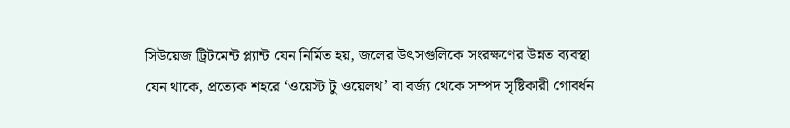সিউয়েজ ট্রিটমেন্ট প্ল্যান্ট যেন নির্মিত হয়, জলের উৎসগুলিকে সংরক্ষণের উন্নত ব্যবস্থা যেন থাকে, প্রত্যেক শহরে ‘ওয়েস্ট টু ওয়েলথ’ বা বর্জ্য থেকে সম্পদ সৃষ্টিকারী গোবর্ধন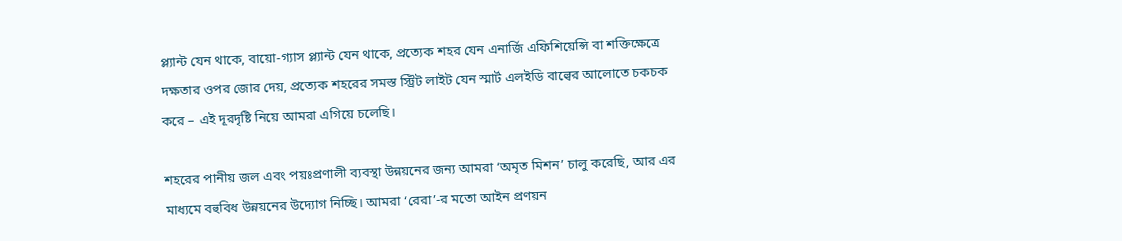প্ল্যান্ট যেন থাকে, বায়ো-গ্যাস প্ল্যান্ট যেন থাকে, প্রত্যেক শহর যেন এনার্জি এফিশিয়েন্সি বা শক্তিক্ষেত্রে দক্ষতার ওপর জোর দেয়, প্রত্যেক শহরের সমস্ত স্ট্রিট লাইট যেন স্মার্ট এলইডি বাল্বের আলোতে চকচক করে – এই দূরদৃষ্টি নিয়ে আমরা এগিয়ে চলেছি।

শহরের পানীয় জল এবং পয়ঃপ্রণালী ব্যবস্থা উন্নয়নের জন্য আমরা ‘অমৃত মিশন’ চালু করেছি, আর এর মাধ্যমে বহুবিধ উন্নয়নের উদ্যোগ নিচ্ছি। আমরা ‘রেরা’-র মতো আইন প্রণয়ন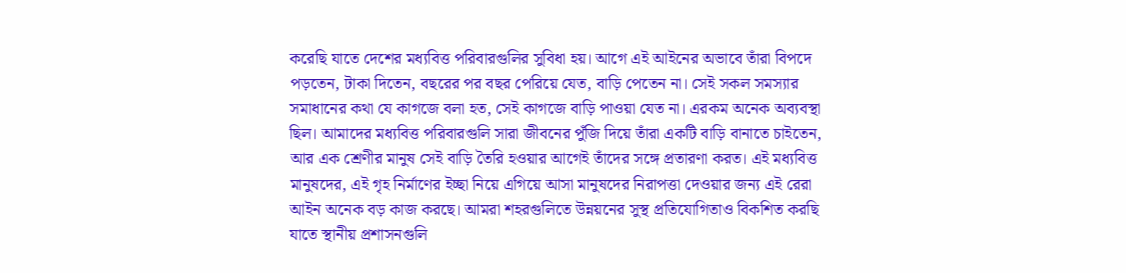করেছি যাতে দেশের মধ্যবিত্ত পরিবারগুলির সুবিধা হয়। আগে এই আইনের অভাবে তাঁরা বিপদে পড়তেন, টাকা দিতেন, বছরের পর বছর পেরিয়ে যেত, বাড়ি পেতেন না। সেই সকল সমস্যার সমাধানের কথা যে কাগজে বলা হত, সেই কাগজে বাড়ি পাওয়া যেত না। এরকম অনেক অব্যবস্থা ছিল। আমাদের মধ্যবিত্ত পরিবারগুলি সারা জীবনের পুঁজি দিয়ে তাঁরা একটি বাড়ি বানাতে চাইতেন, আর এক শ্রেণীর মানুষ সেই বাড়ি তৈরি হওয়ার আগেই তাঁদের সঙ্গে প্রতারণা করত। এই মধ্যবিত্ত মানুষদের, এই গৃহ নির্মাণের ইচ্ছা নিয়ে এগিয়ে আসা মানুষদের নিরাপত্তা দেওয়ার জন্য এই রেরা আইন অনেক বড় কাজ করছে। আমরা শহরগুলিতে উন্নয়নের সুস্থ প্রতিযোগিতাও বিকশিত করছি যাতে স্থানীয় প্রশাসনগুলি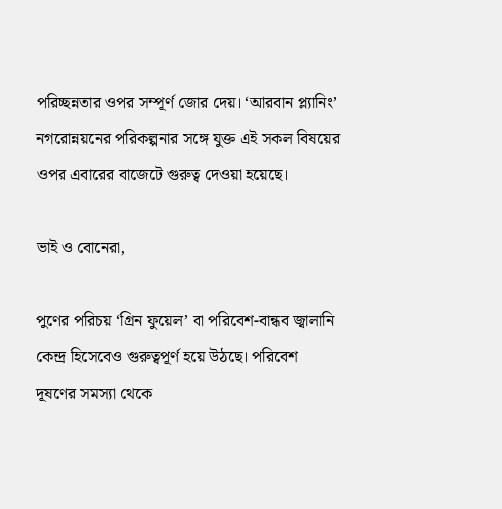পরিচ্ছন্নতার ওপর সম্পূর্ণ জোর দেয়। ‘আরবান প্ল্যানিং’ নগরোন্নয়নের পরিকল্পনার সঙ্গে যুক্ত এই সকল বিষয়ের ওপর এবারের বাজেটে গুরুত্ব দেওয়া হয়েছে।

ভাই ও বোনেরা,

পুণের পরিচয় ‘গ্রিন ফুয়েল’ বা পরিবেশ-বান্ধব জ্বালানি কেন্দ্র হিসেবেও গুরুত্বপূর্ণ হয়ে উঠছে। পরিবেশ দূষণের সমস্যা থেকে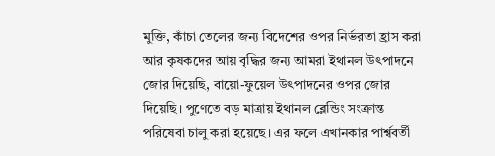মুক্তি, কাঁচা তেলের জন্য বিদেশের ওপর নির্ভরতা হ্রাস করা আর কৃষকদের আয় বৃদ্ধির জন্য আমরা ইথানল উৎপাদনে জোর দিয়েছি, বায়ো-ফুয়েল উৎপাদনের ওপর জোর দিয়েছি। পুণেতে বড় মাত্রায় ইথানল ব্লেন্ডিং সংক্রান্ত পরিষেবা চালু করা হয়েছে। এর ফলে এখানকার পার্শ্ববর্তী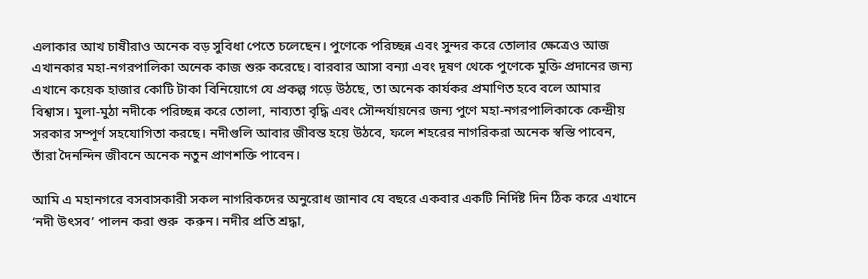এলাকার আখ চাষীরাও অনেক বড় সুবিধা পেতে চলেছেন। পুণেকে পরিচ্ছন্ন এবং সুন্দর করে তোলার ক্ষেত্রেও আজ এখানকার মহা-নগরপালিকা অনেক কাজ শুরু করেছে। বারবার আসা বন্যা এবং দূষণ থেকে পুণেকে মুক্তি প্রদানের জন্য এখানে কয়েক হাজার কোটি টাকা বিনিয়োগে যে প্রকল্প গড়ে উঠছে, তা অনেক কার্যকর প্রমাণিত হবে বলে আমার বিশ্বাস। মুলা-মুঠা নদীকে পরিচ্ছন্ন করে তোলা, নাব্যতা বৃদ্ধি এবং সৌন্দর্যায়নের জন্য পুণে মহা-নগরপালিকাকে কেন্দ্রীয় সরকার সম্পূর্ণ সহযোগিতা করছে। নদীগুলি আবার জীবন্ত হয়ে উঠবে, ফলে শহরের নাগরিকরা অনেক স্বস্তি পাবেন, তাঁরা দৈনন্দিন জীবনে অনেক নতুন প্রাণশক্তি পাবেন।

আমি এ মহানগরে বসবাসকারী সকল নাগরিকদের অনুরোধ জানাব যে বছরে একবার একটি নির্দিষ্ট দিন ঠিক করে এখানে ‘নদী উৎসব’ পালন করা শুরু  করুন। নদীর প্রতি শ্রদ্ধা,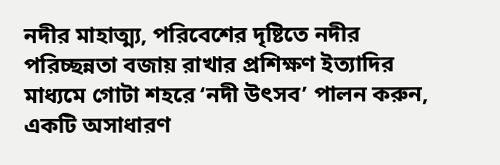নদীর মাহাত্ম্য, পরিবেশের দৃষ্টিতে নদীর পরিচ্ছন্নতা বজায় রাখার প্রশিক্ষণ ইত্যাদির মাধ্যমে গোটা শহরে ‘নদী উৎসব’ পালন করুন, একটি অসাধারণ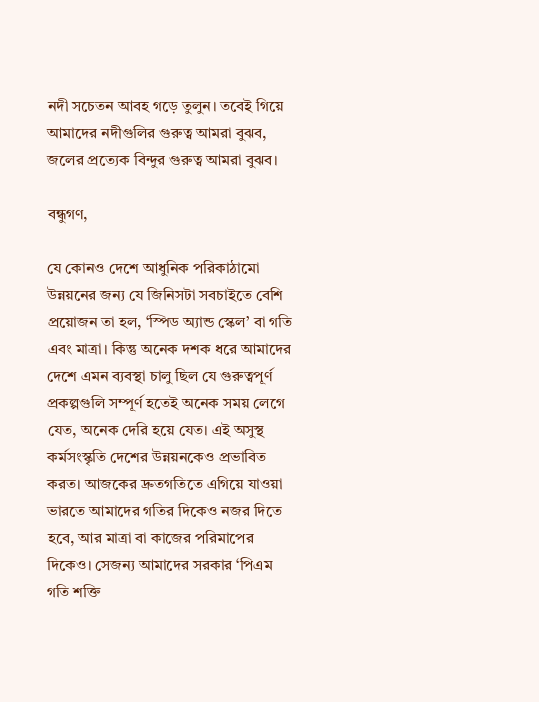নদী সচেতন আবহ গড়ে তুলুন। তবেই গিয়ে আমাদের নদীগুলির গুরুত্ব আমরা বুঝব, জলের প্রত্যেক বিন্দুর গুরুত্ব আমরা বুঝব।

বন্ধুগণ,

যে কোনও দেশে আধুনিক পরিকাঠামো উন্নয়নের জন্য যে জিনিসটা সবচাইতে বেশি প্রয়োজন তা হল, ‘স্পিড অ্যান্ড স্কেল’ বা গতি এবং মাত্রা। কিন্তু অনেক দশক ধরে আমাদের দেশে এমন ব্যবস্থা চালু ছিল যে গুরুত্বপূর্ণ প্রকল্পগুলি সম্পূর্ণ হতেই অনেক সময় লেগে যেত, অনেক দেরি হয়ে যেত। এই অসুস্থ কর্মসংস্কৃতি দেশের উন্নয়নকেও প্রভাবিত করত। আজকের দ্রুতগতিতে এগিয়ে যাওয়া ভারতে আমাদের গতির দিকেও নজর দিতে হবে, আর মাত্রা বা কাজের পরিমাপের দিকেও। সেজন্য আমাদের সরকার ‘পিএম গতি শক্তি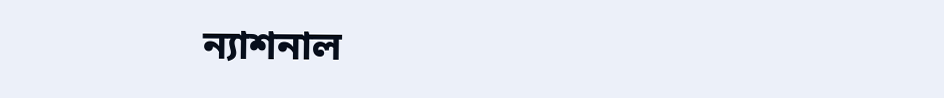ন্যাশনাল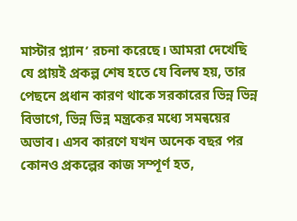মাস্টার প্ল্যান’ রচনা করেছে। আমরা দেখেছি যে প্রায়ই প্রকল্প শেষ হতে যে বিলম্ব হয়, তার পেছনে প্রধান কারণ থাকে সরকারের ভিন্ন ভিন্ন বিভাগে, ভিন্ন ভিন্ন মন্ত্রকের মধ্যে সমন্বয়ের অভাব। এসব কারণে যখন অনেক বছর পর কোনও প্রকল্পের কাজ সম্পূর্ণ হত,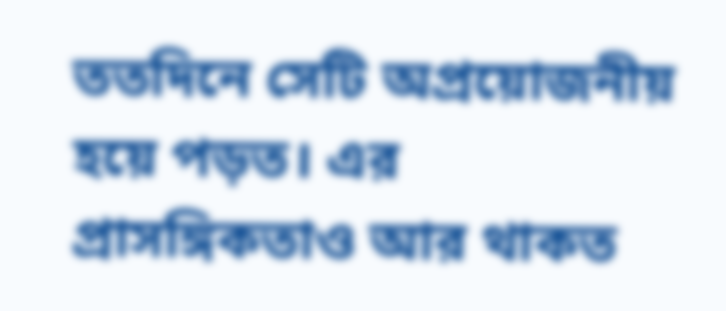ততদিনে সেটি অপ্রয়োজনীয় হয়ে পড়ত। এর প্রাসঙ্গিকতাও আর থাকত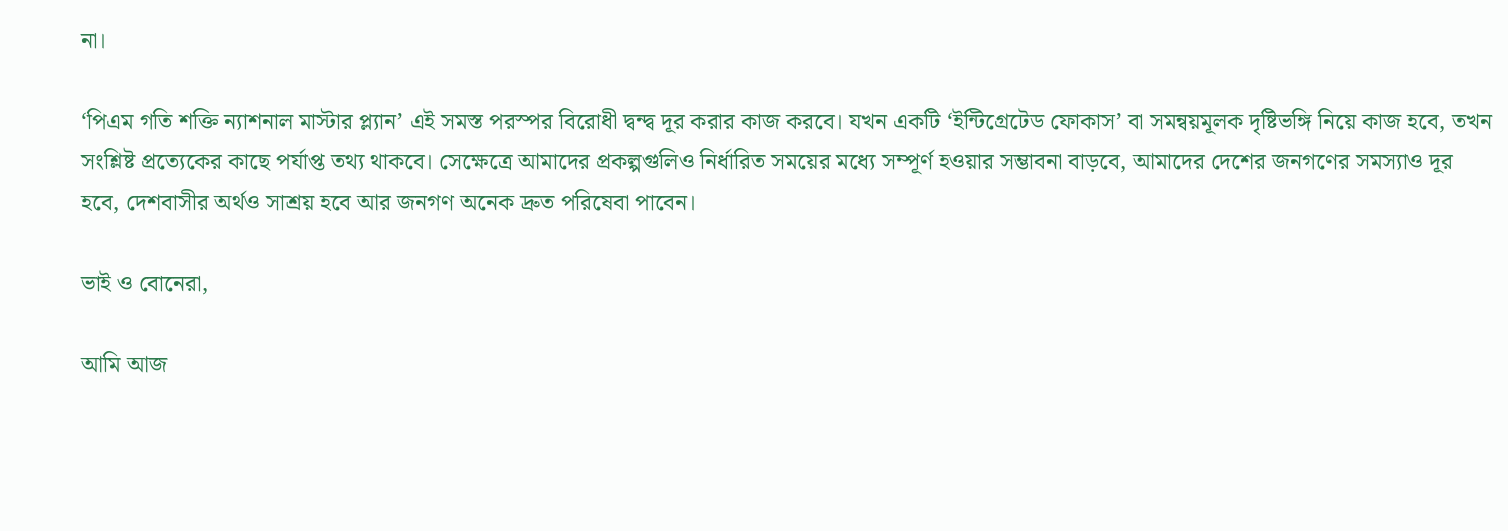না।

‘পিএম গতি শক্তি ন্যাশনাল মাস্টার প্ল্যান’ এই সমস্ত পরস্পর বিরোধী দ্বন্দ্ব দূর করার কাজ করবে। যখন একটি ‘ইন্টিগ্রেটেড ফোকাস’ বা সমন্বয়মূলক দৃষ্টিভঙ্গি নিয়ে কাজ হবে, তখন সংশ্লিষ্ট প্রত্যেকের কাছে পর্যাপ্ত তথ্য থাকবে। সেক্ষেত্রে আমাদের প্রকল্পগুলিও নির্ধারিত সময়ের মধ্যে সম্পূর্ণ হওয়ার সম্ভাবনা বাড়বে, আমাদের দেশের জনগণের সমস্যাও দূর হবে, দেশবাসীর অর্থও সাশ্রয় হবে আর জনগণ অনেক দ্রুত পরিষেবা পাবেন।

ভাই ও বোনেরা,

আমি আজ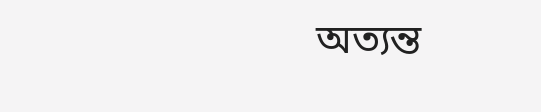অত্যন্ত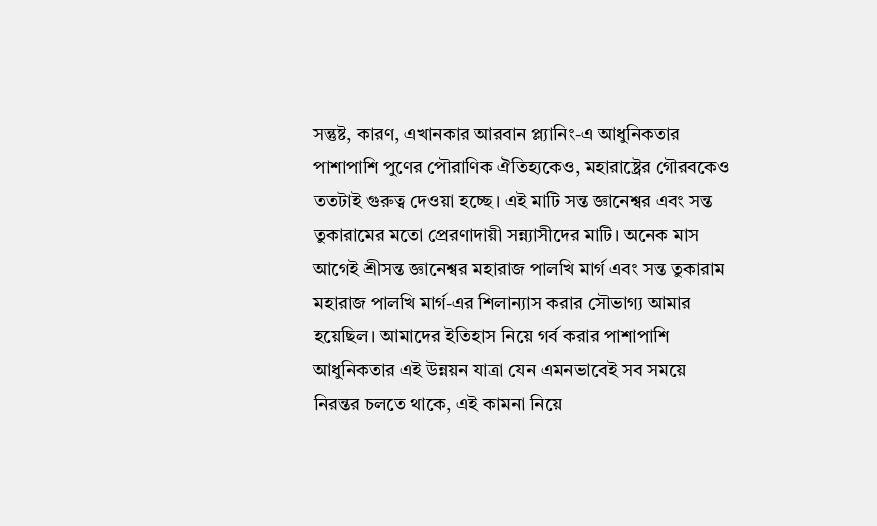সন্তুষ্ট, কারণ, এখানকার আরবান প্ল্যানিং-এ আধুনিকতার পাশাপাশি পুণের পৌরাণিক ঐতিহ্যকেও, মহারাষ্ট্রের গৌরবকেও ততটাই গুরুত্ব দেওয়া হচ্ছে। এই মাটি সন্ত জ্ঞানেশ্বর এবং সন্ত তুকারামের মতো প্রেরণাদায়ী সন্ন্যাসীদের মাটি। অনেক মাস আগেই শ্রীসন্ত জ্ঞানেশ্বর মহারাজ পালখি মার্গ এবং সন্ত তুকারাম মহারাজ পালখি মার্গ-এর শিলান্যাস করার সৌভাগ্য আমার হয়েছিল। আমাদের ইতিহাস নিয়ে গর্ব করার পাশাপাশি আধুনিকতার এই উন্নয়ন যাত্রা যেন এমনভাবেই সব সময়ে নিরন্তর চলতে থাকে, এই কামনা নিয়ে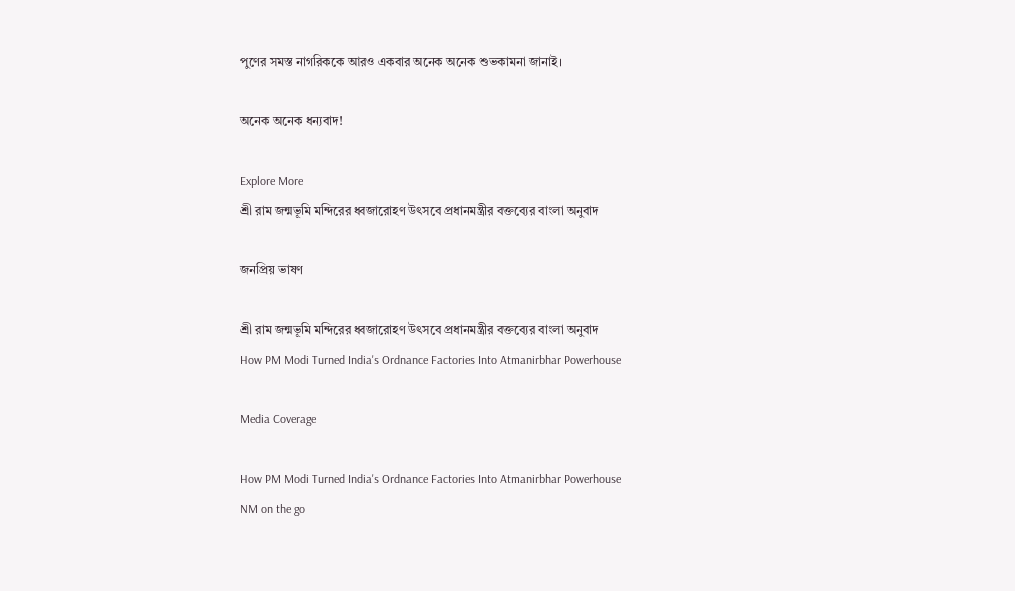পুণের সমস্ত নাগরিককে আরও একবার অনেক অনেক শুভকামনা জানাই।

অনেক অনেক ধন্যবাদ!

Explore More
শ্রী রাম জন্মভূমি মন্দিরের ধ্বজারোহণ উৎসবে প্রধানমন্ত্রীর বক্তব্যের বাংলা অনুবাদ

জনপ্রিয় ভাষণ

শ্রী রাম জন্মভূমি মন্দিরের ধ্বজারোহণ উৎসবে প্রধানমন্ত্রীর বক্তব্যের বাংলা অনুবাদ
How PM Modi Turned India's Ordnance Factories Into Atmanirbhar Powerhouse

Media Coverage

How PM Modi Turned India's Ordnance Factories Into Atmanirbhar Powerhouse
NM on the go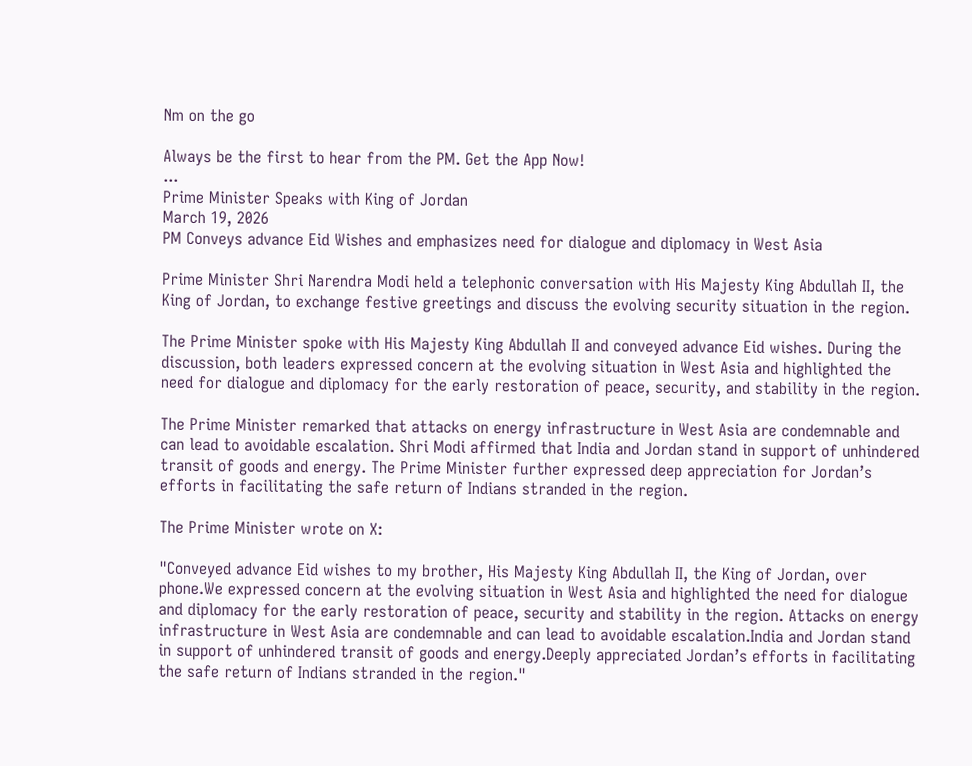Nm on the go

Always be the first to hear from the PM. Get the App Now!
...
Prime Minister Speaks with King of Jordan
March 19, 2026
PM Conveys advance Eid Wishes and emphasizes need for dialogue and diplomacy in West Asia

Prime Minister Shri Narendra Modi held a telephonic conversation with His Majesty King Abdullah II, the King of Jordan, to exchange festive greetings and discuss the evolving security situation in the region.

The Prime Minister spoke with His Majesty King Abdullah II and conveyed advance Eid wishes. During the discussion, both leaders expressed concern at the evolving situation in West Asia and highlighted the need for dialogue and diplomacy for the early restoration of peace, security, and stability in the region.

The Prime Minister remarked that attacks on energy infrastructure in West Asia are condemnable and can lead to avoidable escalation. Shri Modi affirmed that India and Jordan stand in support of unhindered transit of goods and energy. The Prime Minister further expressed deep appreciation for Jordan’s efforts in facilitating the safe return of Indians stranded in the region.

The Prime Minister wrote on X:

"Conveyed advance Eid wishes to my brother, His Majesty King Abdullah II, the King of Jordan, over phone.We expressed concern at the evolving situation in West Asia and highlighted the need for dialogue and diplomacy for the early restoration of peace, security and stability in the region. Attacks on energy infrastructure in West Asia are condemnable and can lead to avoidable escalation.India and Jordan stand in support of unhindered transit of goods and energy.Deeply appreciated Jordan’s efforts in facilitating the safe return of Indians stranded in the region."